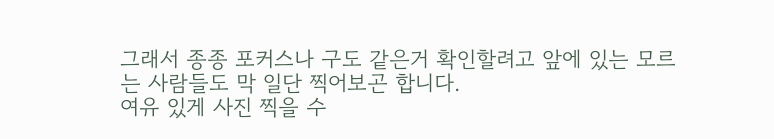그래서 종종 포커스나 구도 같은거 확인할려고 앞에 있는 모르는 사람들도 막 일단 찍어보곤 합니다.
여유 있게 사진 찍을 수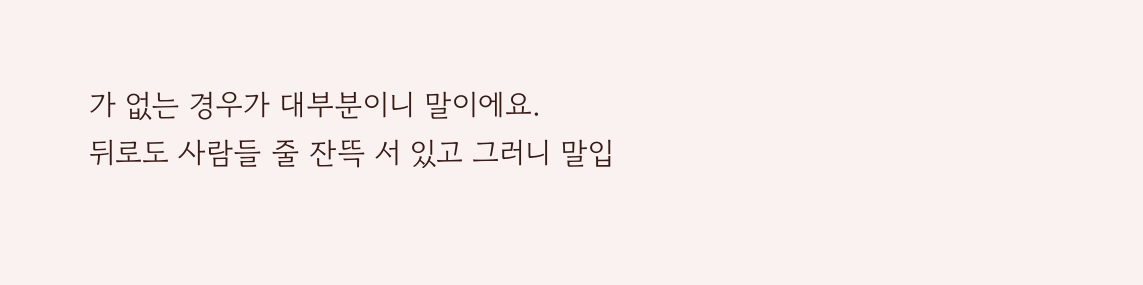가 없는 경우가 대부분이니 말이에요.
뒤로도 사람들 줄 잔뜩 서 있고 그러니 말입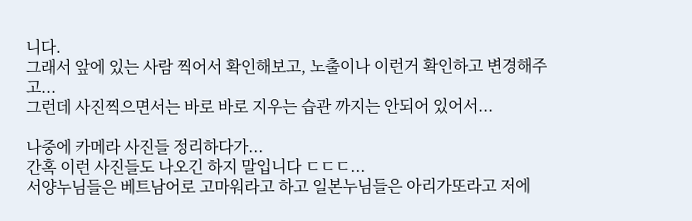니다.
그래서 앞에 있는 사람 찍어서 확인해보고, 노출이나 이런거 확인하고 변경해주고...
그런데 사진찍으면서는 바로 바로 지우는 습관 까지는 안되어 있어서...

나중에 카메라 사진들 정리하다가...
간혹 이런 사진들도 나오긴 하지 말입니다 ㄷㄷㄷ...
서양누님들은 베트남어로 고마워라고 하고 일본누님들은 아리가또라고 저에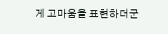게 고마움을 표현하더군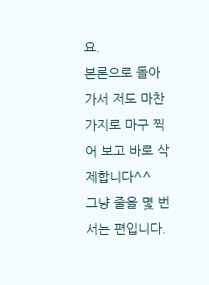요.
본론으로 돌아가서 저도 마찬가지로 마구 찍어 보고 바로 삭제합니다^^
그냥 줄을 몇 번 서는 편입니다.